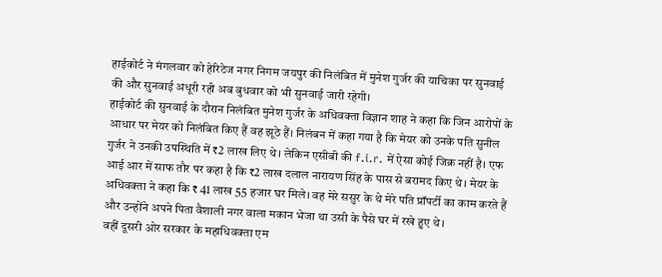हाईकोर्ट ने मंगलवार को हेरिटेज नगर निगम जयपुर की निलंबित में मुनेश गुर्जर की याचिका पर सुनवाई की और सुनवाई अधूरी रही अब बुधवार को भी सुनवाई जारी रहेगी।
हाईकोर्ट की सुनवाई के दौरान निलंबित मुनेश गुर्जर के अधिवक्ता विज्ञान शाह ने कहा कि जिन आरोपों के आधार पर मेयर को निलंबित किए हैं वह झूठे हैं। निलंबन में कहा गया है कि मेयर को उनके पति सुनील गुर्जर ने उनकी उपस्थिति में ₹2 लाख लिए थे। लेकिन एसीबी की f.i.r. में ऐसा कोई जिक्र नहीं है। एफ आई आर में साफ तौर पर कहा है कि ₹2 लाख दलाल नारायण सिंह के पास से बरामद किए थे। मेयर के अधिवक्ता ने कहा कि ₹ 41 लाख 55 हजार घर मिले। वह मेरे ससुर के थे मेरे पति प्रॉपर्टी का काम करते हैं और उन्होंने अपने पिता वैशाली नगर वाला मकान भेजा था उसी के पैसे घर में रखे हुए थे।
वहीं दूसरी ओर सरकार के महाधिवक्ता एम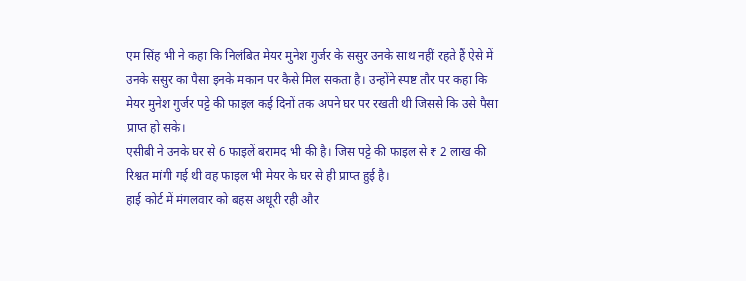एम सिंह भी ने कहा कि निलंबित मेयर मुनेश गुर्जर के ससुर उनके साथ नहीं रहते हैं ऐसे में उनके ससुर का पैसा इनके मकान पर कैसे मिल सकता है। उन्होंने स्पष्ट तौर पर कहा कि मेयर मुनेश गुर्जर पट्टे की फाइल कई दिनों तक अपने घर पर रखती थी जिससे कि उसे पैसा प्राप्त हो सके।
एसीबी ने उनके घर से 6 फाइलें बरामद भी की है। जिस पट्टे की फाइल से ₹ 2 लाख की रिश्वत मांगी गई थी वह फाइल भी मेयर के घर से ही प्राप्त हुई है।
हाई कोर्ट में मंगलवार को बहस अधूरी रही और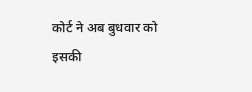कोर्ट ने अब बुधवार को इसकी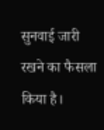सुनवाई जारी रखने का फैसला किया है।